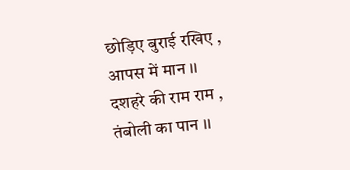छोड़िए बुराई रखिए ,
आपस में मान ।।
दशहरे की राम राम ,
तंबोली का पान ।।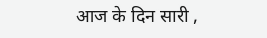आज के दिन सारी ,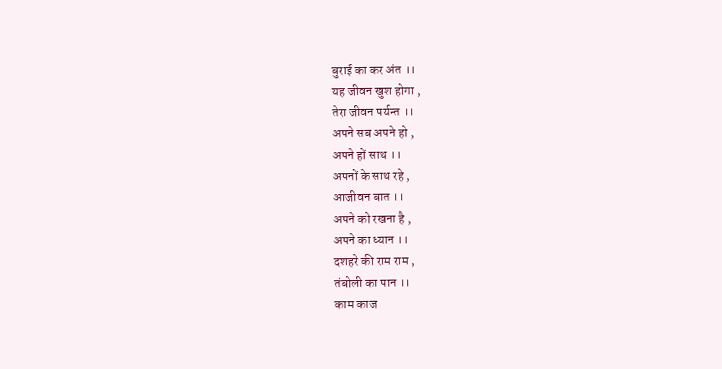बुराई का कर अंत ।।
यह जीवन खुश होगा ,
तेरा जीवन पर्यन्त ।।
अपने सब अपने हो ,
अपने हों साथ ।।
अपनों के साथ रहे ,
आजीवन बात ।।
अपने को रखना है ,
अपने का ध्यान ।।
दशहरे की राम राम ,
तंबोली का पान ।।
काम काज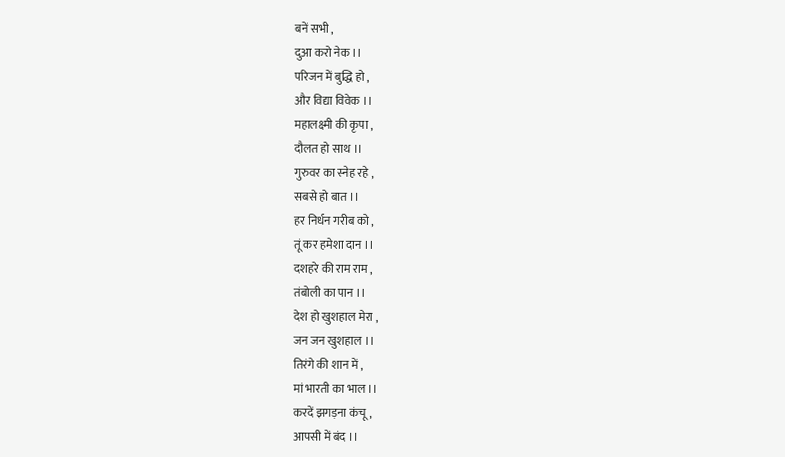बनें सभी ,
दुआ करो नेक ।।
परिजन में बुद्धि हो ,
और विद्या विवेक ।।
महालक्ष्मी की कृपा ,
दौलत हो साथ ।।
गुरुवर का स्नेह रहे ,
सबसे हो बात ।।
हर निर्धन गरीब को ,
तूं कर हमेशा दान ।।
दशहरे की राम राम ,
तंबोली का पान ।।
देश हो खुशहाल मेरा ,
जन जन खुशहाल ।।
तिरंगे की शान में ,
मां भारती का भाल ।।
करदें झगड़ना कंचू,
आपसी में बंद ।।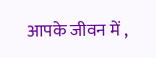आपके जीवन में ,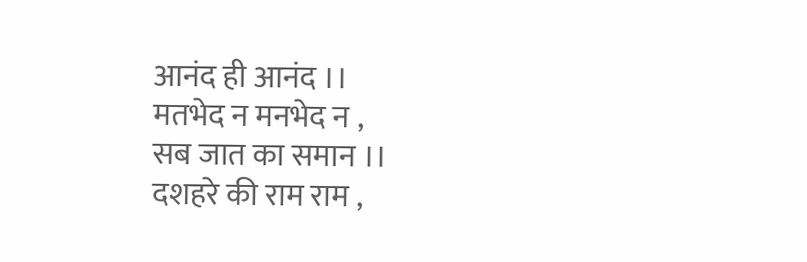आनंद ही आनंद ।।
मतभेद न मनभेद न ,
सब जात का समान ।।
दशहरे की राम राम ,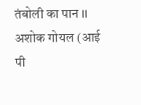तंबोली का पान ।।
अशोक गोयल (आई पी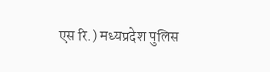एस रि.) मध्यप्रदेश पुलिस